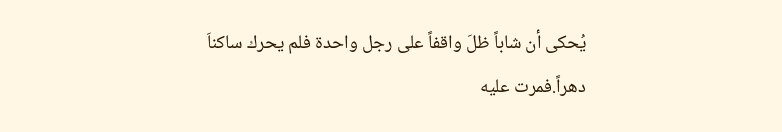يُحكى أن شاباً ظلَ واقفاً على رجل واحدة فلم يحرك ساكناَ دهراً.فمرت عليه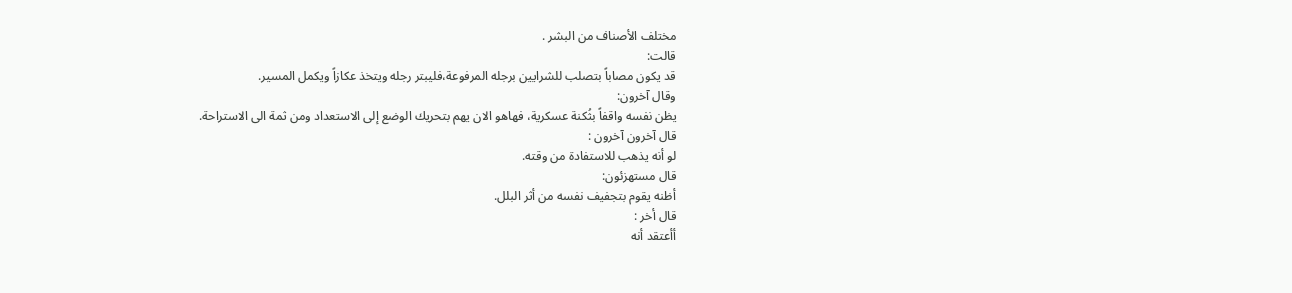مختلف الأصناف من البشر .
قالت:
قد يكون مصاباً بتصلب للشرايين برجله المرفوعة،فليبتر رجله ويتخذ عكازاً ويكمل المسير.
وقال آخرون:
يظن نفسه واقفاً بثُكنة عسكرية، فهاهو الان يهم بتحريك الوضع إلى الاستعداد ومن ثمة الى الاستراحة.
قال آخرون آخرون :
لو أنه يذهب للاستفادة من وقته.
قال مستهزئون:
أظنه يقوم بتجفيف نفسه من أثر البلل.
قال أخر :
أأعتقد أنه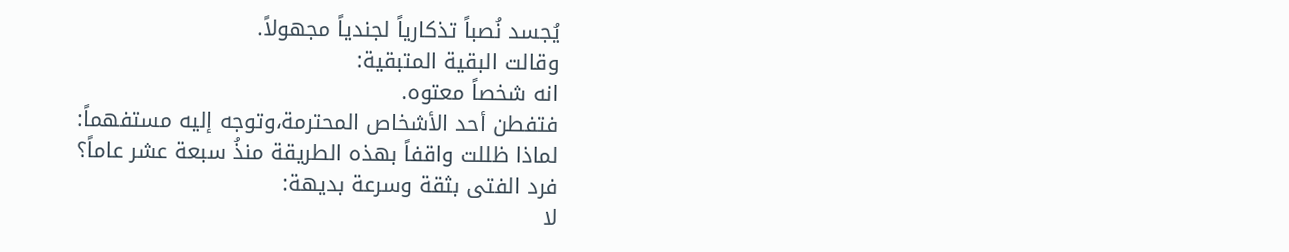يُجسد نُصباً تذكارياً لجندياً مجهولاً.
وقالت البقية المتبقية:
انه شخصاً معتوه.
فتفطن أحد الأشخاص المحترمة،وتوجه إليه مستفهماً:
لماذا ظللت واقفاً بهذه الطريقة منذُ سبعة عشر عاماً؟
فرد الفتى بثقة وسرعة بديهة:
لا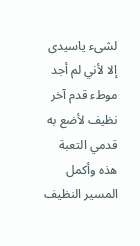لشىء ياسيدى إلا لأني لم أجد موطء قدم آخر نظيف لأضع به قدمي التعبة هذه وأكمل المسير النظيف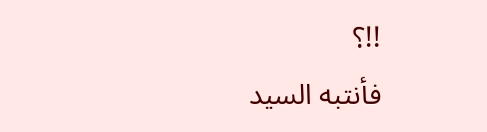!!؟
فأنتبه السيد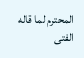المحترم لما قاله الفتى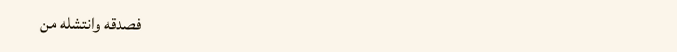فصدقه وانتشله من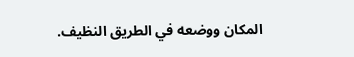المكان ووضعه في الطريق النظيف.